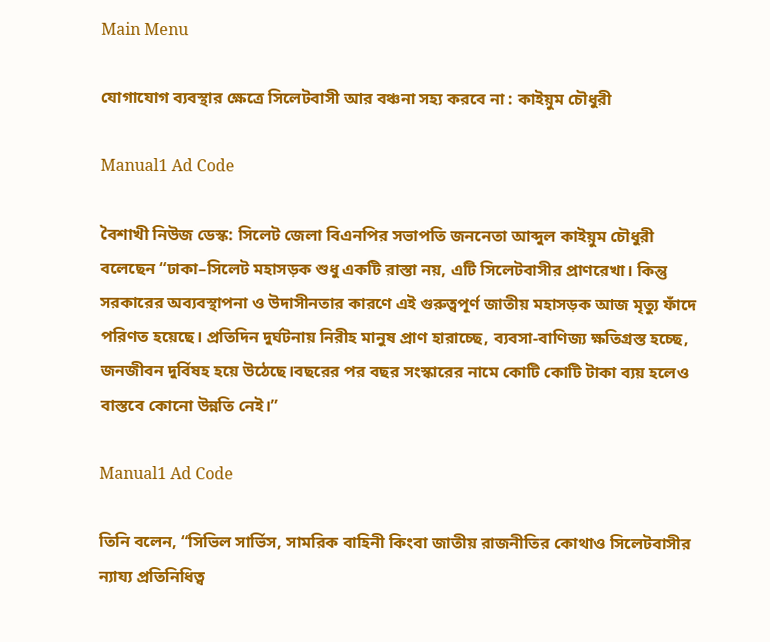Main Menu

যোগাযোগ ব্যবস্থার ক্ষেত্রে সিলেটবাসী আর বঞ্চনা সহ্য করবে না : কাইয়ুম চৌধুরী

Manual1 Ad Code

বৈশাখী নিউজ ডেস্ক: সিলেট জেলা বিএনপির সভাপতি জননেতা আব্দুল কাইয়ুম চৌধুরী বলেছেন “ঢাকা–সিলেট মহাসড়ক শুধু একটি রাস্তা নয়, এটি সিলেটবাসীর প্রাণরেখা। কিন্তু সরকারের অব্যবস্থাপনা ও উদাসীনতার কারণে এই গুরুত্বপূর্ণ জাতীয় মহাসড়ক আজ মৃত্যু ফাঁদে পরিণত হয়েছে। প্রতিদিন দুর্ঘটনায় নিরীহ মানুষ প্রাণ হারাচ্ছে, ব্যবসা-বাণিজ্য ক্ষতিগ্রস্ত হচ্ছে, জনজীবন দুর্বিষহ হয়ে উঠেছে।বছরের পর বছর সংস্কারের নামে কোটি কোটি টাকা ব্যয় হলেও বাস্তবে কোনো উন্নতি নেই।”

Manual1 Ad Code

তিনি বলেন, “সিভিল সার্ভিস, সামরিক বাহিনী কিংবা জাতীয় রাজনীতির কোথাও সিলেটবাসীর ন্যায্য প্রতিনিধিত্ব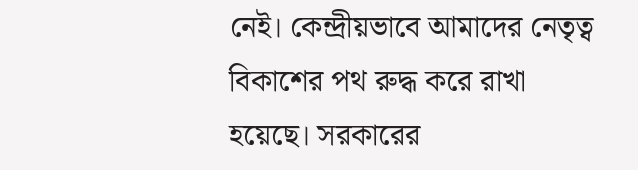নেই। কেন্দ্রীয়ভাবে আমাদের নেতৃত্ব বিকাশের পথ রুদ্ধ করে রাখা হয়েছে। সরকারের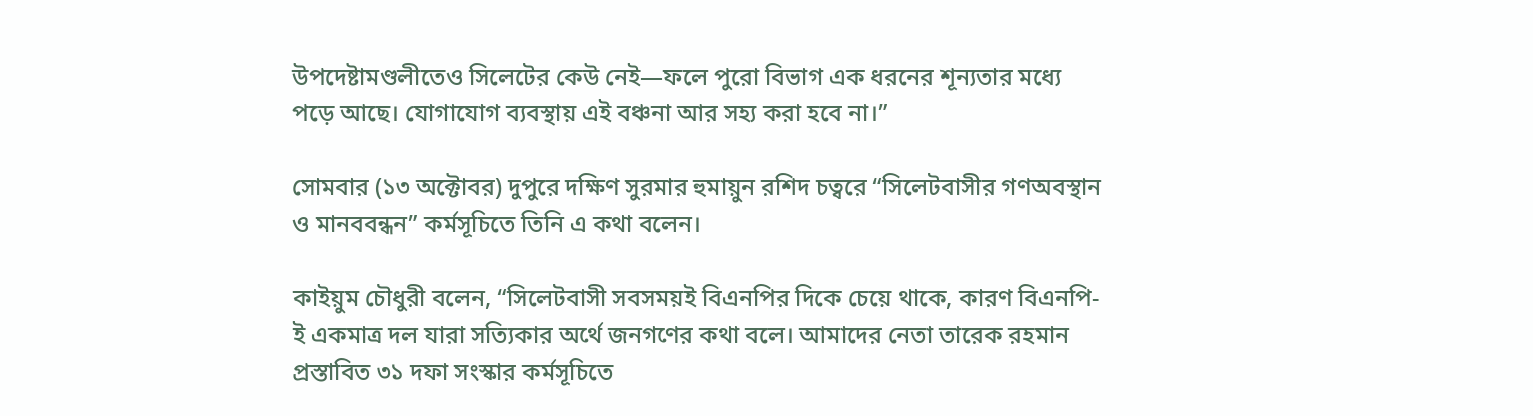উপদেষ্টামণ্ডলীতেও সিলেটের কেউ নেই—ফলে পুরো বিভাগ এক ধরনের শূন্যতার মধ্যে পড়ে আছে। যোগাযোগ ব্যবস্থায় এই বঞ্চনা আর সহ্য করা হবে না।”

সোমবার (১৩ অক্টোবর) দুপুরে দক্ষিণ সুরমার হুমায়ুন রশিদ চত্বরে “সিলেটবাসীর গণঅবস্থান ও মানববন্ধন” কর্মসূচিতে তিনি এ কথা বলেন।

কাইয়ুম চৌধুরী বলেন, “সিলেটবাসী সবসময়ই বিএনপির দিকে চেয়ে থাকে, কারণ বিএনপি-ই একমাত্র দল যারা সত্যিকার অর্থে জনগণের কথা বলে। আমাদের নেতা তারেক রহমান প্রস্তাবিত ৩১ দফা সংস্কার কর্মসূচিতে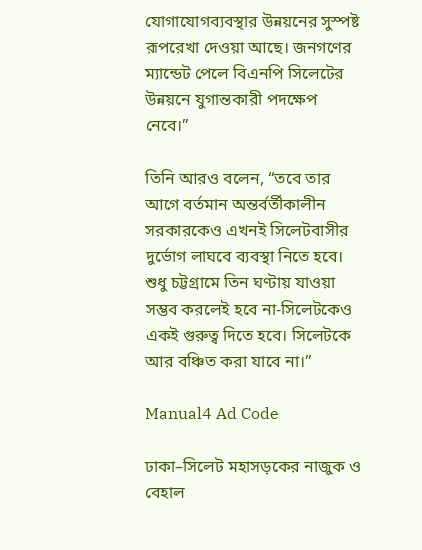যোগাযোগব্যবস্থার উন্নয়নের সুস্পষ্ট রূপরেখা দেওয়া আছে। জনগণের ম্যান্ডেট পেলে বিএনপি সিলেটের উন্নয়নে যুগান্তকারী পদক্ষেপ নেবে।”

তিনি আরও বলেন, “তবে তার আগে বর্তমান অন্তর্বর্তীকালীন সরকারকেও এখনই সিলেটবাসীর দুর্ভোগ লাঘবে ব্যবস্থা নিতে হবে। শুধু চট্টগ্রামে তিন ঘণ্টায় যাওয়া সম্ভব করলেই হবে না-সিলেটকেও একই গুরুত্ব দিতে হবে। সিলেটকে আর বঞ্চিত করা যাবে না।”

Manual4 Ad Code

ঢাকা–সিলেট মহাসড়কের নাজুক ও বেহাল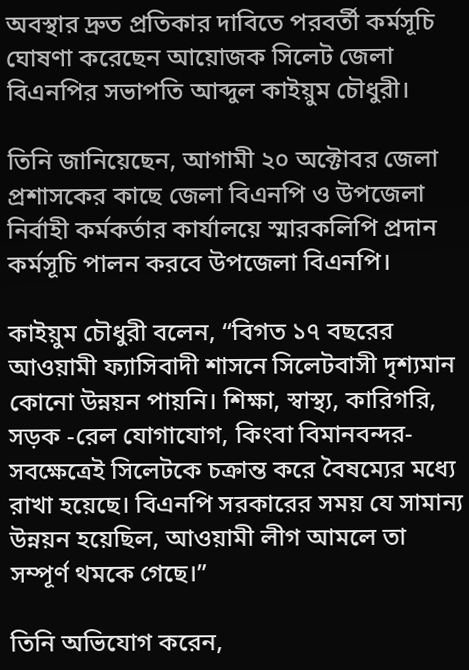অবস্থার দ্রুত প্রতিকার দাবিতে পরবর্তী কর্মসূচি ঘোষণা করেছেন আয়োজক সিলেট জেলা বিএনপির সভাপতি আব্দুল কাইয়ুম চৌধুরী।

তিনি জানিয়েছেন, আগামী ২০ অক্টোবর জেলা প্রশাসকের কাছে জেলা বিএনপি ও উপজেলা নির্বাহী কর্মকর্তার কার্যালয়ে স্মারকলিপি প্রদান কর্মসূচি পালন করবে উপজেলা বিএনপি।

কাইয়ুম চৌধুরী বলেন, “বিগত ১৭ বছরের আওয়ামী ফ্যাসিবাদী শাসনে সিলেটবাসী দৃশ্যমান কোনো উন্নয়ন পায়নি। শিক্ষা, স্বাস্থ্য, কারিগরি, সড়ক -রেল যোগাযোগ, কিংবা বিমানবন্দর- সবক্ষেত্রেই সিলেটকে চক্রান্ত করে বৈষম্যের মধ্যে রাখা হয়েছে। বিএনপি সরকারের সময় যে সামান্য উন্নয়ন হয়েছিল, আওয়ামী লীগ আমলে তা সম্পূর্ণ থমকে গেছে।”

তিনি অভিযোগ করেন,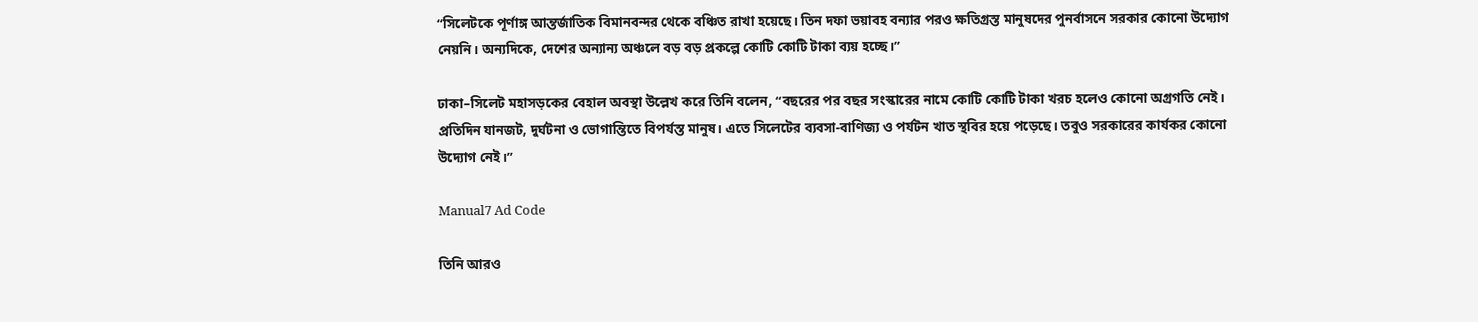“সিলেটকে পূর্ণাঙ্গ আন্তর্জাতিক বিমানবন্দর থেকে বঞ্চিত রাখা হয়েছে। তিন দফা ভয়াবহ বন্যার পরও ক্ষতিগ্রস্ত মানুষদের পুনর্বাসনে সরকার কোনো উদ্যোগ নেয়নি। অন্যদিকে, দেশের অন্যান্য অঞ্চলে বড় বড় প্রকল্পে কোটি কোটি টাকা ব্যয় হচ্ছে।”

ঢাকা–সিলেট মহাসড়কের বেহাল অবস্থা উল্লেখ করে তিনি বলেন, “বছরের পর বছর সংস্কারের নামে কোটি কোটি টাকা খরচ হলেও কোনো অগ্রগতি নেই। প্রতিদিন যানজট, দুর্ঘটনা ও ভোগান্তিতে বিপর্যস্ত মানুষ। এতে সিলেটের ব্যবসা-বাণিজ্য ও পর্যটন খাত স্থবির হয়ে পড়েছে। তবুও সরকারের কার্যকর কোনো উদ্যোগ নেই।”

Manual7 Ad Code

তিনি আরও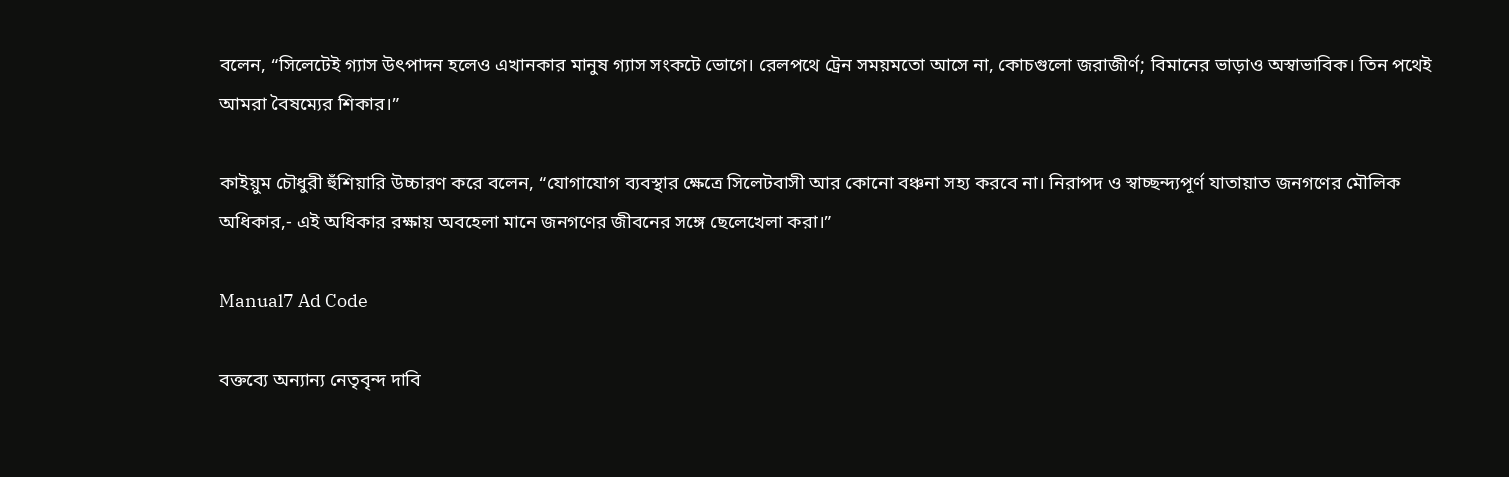বলেন, “সিলেটেই গ্যাস উৎপাদন হলেও এখানকার মানুষ গ্যাস সংকটে ভোগে। রেলপথে ট্রেন সময়মতো আসে না, কোচগুলো জরাজীর্ণ; বিমানের ভাড়াও অস্বাভাবিক। তিন পথেই আমরা বৈষম্যের শিকার।”

কাইয়ুম চৌধুরী হুঁশিয়ারি উচ্চারণ করে বলেন, “যোগাযোগ ব্যবস্থার ক্ষেত্রে সিলেটবাসী আর কোনো বঞ্চনা সহ্য করবে না। নিরাপদ ও স্বাচ্ছন্দ্যপূর্ণ যাতায়াত জনগণের মৌলিক অধিকার,- এই অধিকার রক্ষায় অবহেলা মানে জনগণের জীবনের সঙ্গে ছেলেখেলা করা।”

Manual7 Ad Code

বক্তব্যে অন্যান্য নেতৃবৃন্দ দাবি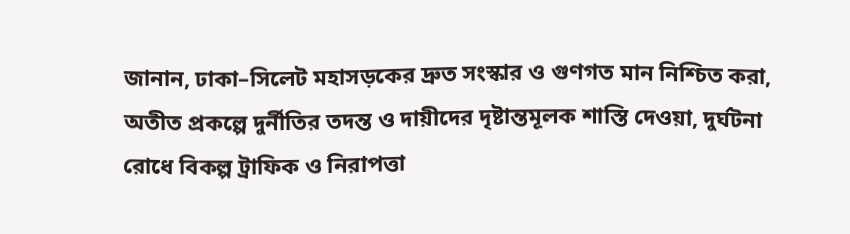জানান, ঢাকা–সিলেট মহাসড়কের দ্রুত সংস্কার ও গুণগত মান নিশ্চিত করা, অতীত প্রকল্পে দুর্নীতির তদন্ত ও দায়ীদের দৃষ্টান্তমূলক শাস্তি দেওয়া, দুর্ঘটনা রোধে বিকল্প ট্রাফিক ও নিরাপত্তা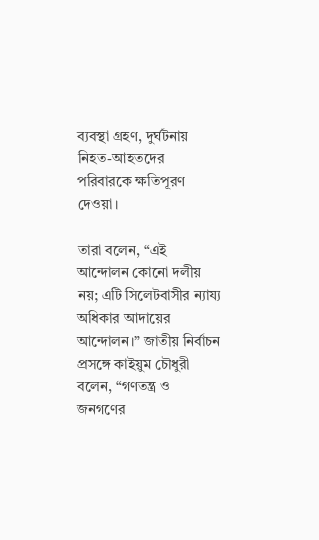ব্যবস্থা গ্রহণ, দুর্ঘটনায় নিহত-আহতদের পরিবারকে ক্ষতিপূরণ দেওয়া।

তারা বলেন, “এই আন্দোলন কোনো দলীয় নয়; এটি সিলেটবাসীর ন্যায্য অধিকার আদায়ের আন্দোলন।” জাতীয় নির্বাচন প্রসঙ্গে কাইয়ুম চৌধুরী বলেন, “গণতন্ত্র ও জনগণের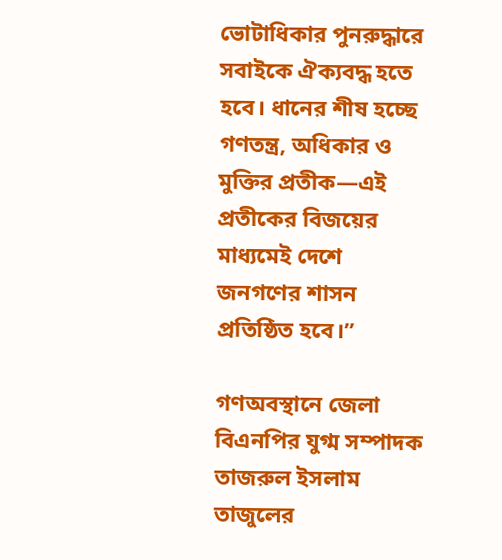ভোটাধিকার পুনরুদ্ধারে সবাইকে ঐক্যবদ্ধ হতে হবে। ধানের শীষ হচ্ছে গণতন্ত্র, অধিকার ও মুক্তির প্রতীক—এই প্রতীকের বিজয়ের মাধ্যমেই দেশে জনগণের শাসন প্রতিষ্ঠিত হবে।”

গণঅবস্থানে জেলা বিএনপির যুগ্ম সম্পাদক তাজরুল ইসলাম তাজুলের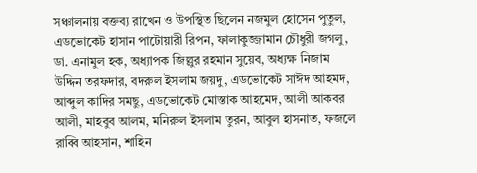সঞ্চালনায় বক্তব্য রাখেন ও উপস্থিত ছিলেন নজমুল হোসেন পুতুল, এডভোকেট হাসান পাটোয়ারী রিপন, ফালাকুজ্জামান চৌধুরী জগলু, ডা. এনামুল হক, অধ্যাপক জিল্লুর রহমান সুয়েব, অধ্যক্ষ নিজাম উদ্দিন তরফদার, বদরুল ইসলাম জয়দু, এডভোকেট সাঈদ আহমদ, আব্দুল কাদির সমছু, এডভোকেট মোস্তাক আহমেদ, আলী আকবর আলী, মাহবুব আলম, মনিরুল ইসলাম তুরন, আবুল হাসনাত, ফজলে রাব্বি আহসান, শাহিন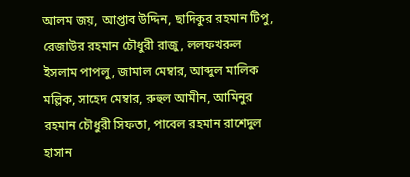আলম জয়, আপ্তাব উদ্দিন, ছাদিকুর রহমান টিপু, রেজাউর রহমান চৌধুরী রাজু, ললফখরুল ইসলাম পাপলু, জামাল মেম্বার, আব্দুল মালিক মল্লিক, সাহেদ মেম্বার, রুহুল আমীন, আমিনুর রহমান চৌধুরী সিফতা, পাবেল রহমান রাশেদুল হাসান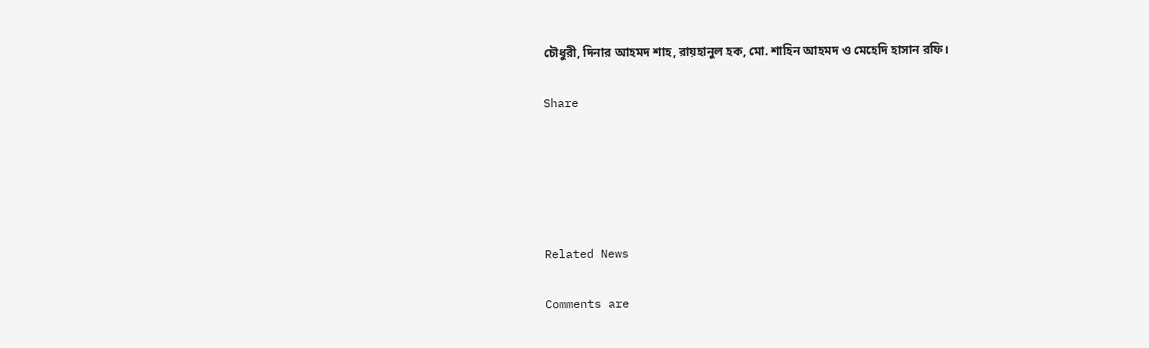চৌধুরী, দিনার আহমদ শাহ, রায়হানুল হক, মো. শাহিন আহমদ ও মেহেদি হাসান রফি।

Share





Related News

Comments are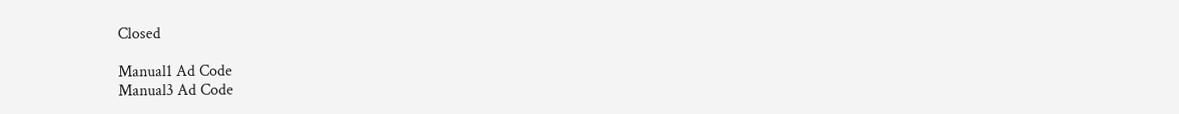Closed

Manual1 Ad Code
Manual3 Ad Code